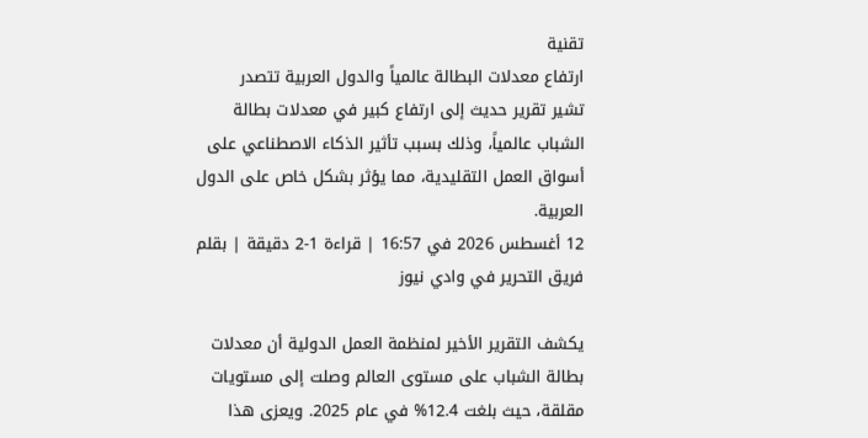تقنية
ارتفاع معدلات البطالة عالمياً والدول العربية تتصدر
تشير تقرير حديث إلى ارتفاع كبير في معدلات بطالة الشباب عالمياً، وذلك بسبب تأثير الذكاء الاصطناعي على أسواق العمل التقليدية، مما يؤثر بشكل خاص على الدول العربية.
12 أغسطس 2026 في 16:57 | قراءة 1-2 دقيقة | بقلم فريق التحرير في وادي نيوز

يكشف التقرير الأخير لمنظمة العمل الدولية أن معدلات بطالة الشباب على مستوى العالم وصلت إلى مستويات مقلقة، حيث بلغت 12.4% في عام 2025. ويعزى هذا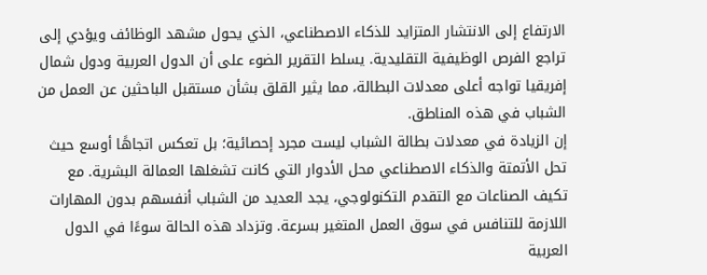الارتفاع إلى الانتشار المتزايد للذكاء الاصطناعي، الذي يحول مشهد الوظائف ويؤدي إلى تراجع الفرص الوظيفية التقليدية. يسلط التقرير الضوء على أن الدول العربية ودول شمال إفريقيا تواجه أعلى معدلات البطالة، مما يثير القلق بشأن مستقبل الباحثين عن العمل من الشباب في هذه المناطق.
إن الزيادة في معدلات بطالة الشباب ليست مجرد إحصائية؛ بل تعكس اتجاهًا أوسع حيث تحل الأتمتة والذكاء الاصطناعي محل الأدوار التي كانت تشغلها العمالة البشرية. مع تكيف الصناعات مع التقدم التكنولوجي، يجد العديد من الشباب أنفسهم بدون المهارات اللازمة للتنافس في سوق العمل المتغير بسرعة. وتزداد هذه الحالة سوءًا في الدول العربية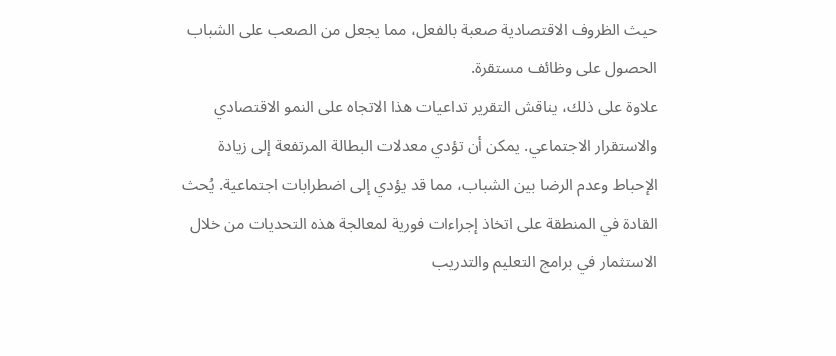حيث الظروف الاقتصادية صعبة بالفعل، مما يجعل من الصعب على الشباب الحصول على وظائف مستقرة.
علاوة على ذلك، يناقش التقرير تداعيات هذا الاتجاه على النمو الاقتصادي والاستقرار الاجتماعي. يمكن أن تؤدي معدلات البطالة المرتفعة إلى زيادة الإحباط وعدم الرضا بين الشباب، مما قد يؤدي إلى اضطرابات اجتماعية. يُحث القادة في المنطقة على اتخاذ إجراءات فورية لمعالجة هذه التحديات من خلال الاستثمار في برامج التعليم والتدريب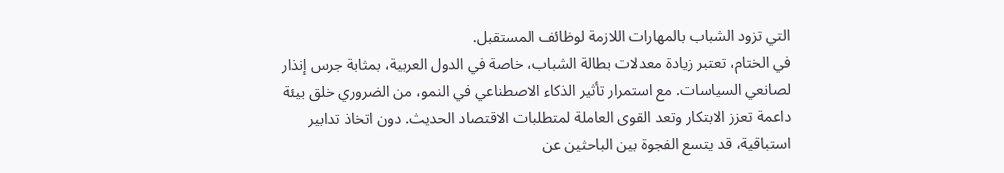التي تزود الشباب بالمهارات اللازمة لوظائف المستقبل.
في الختام، تعتبر زيادة معدلات بطالة الشباب، خاصة في الدول العربية، بمثابة جرس إنذار لصانعي السياسات. مع استمرار تأثير الذكاء الاصطناعي في النمو، من الضروري خلق بيئة داعمة تعزز الابتكار وتعد القوى العاملة لمتطلبات الاقتصاد الحديث. دون اتخاذ تدابير استباقية، قد يتسع الفجوة بين الباحثين عن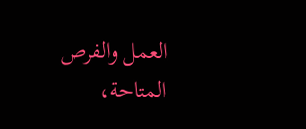العمل والفرص المتاحة،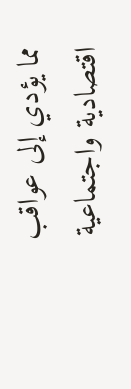مما يؤدي إلى عواقب اقتصادية واجتماعية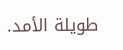طويلة الأمد.